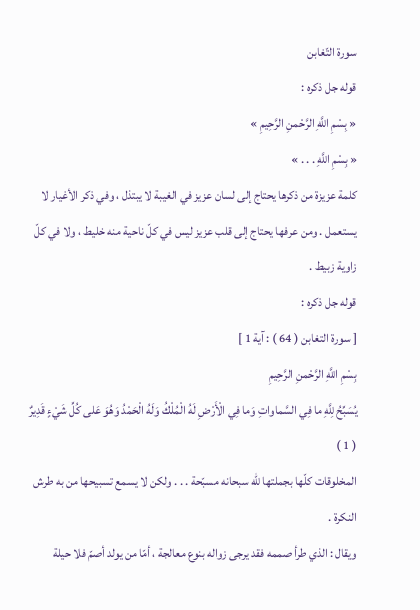سورة التّغابن
قوله جل ذكره :
« بِسْمِ اللَّهِ الرَّحْمنِ الرَّحِيمِ »
« بِسْمِ اللَّهِ . . . »
كلمة عزيزة من ذكرها يحتاج إلى لسان عزيز في الغيبة لا يبتذل ، وفي ذكر الأغيار لا يستعمل . ومن عرفها يحتاج إلى قلب عزيز ليس في كلّ ناحية منه خليط ، ولا في كلّ زاوية زبيط .
قوله جل ذكره :
[ سورة التغابن ( 64 ) : آية 1 ]
بِسْمِ اللَّهِ الرَّحْمنِ الرَّحِيمِ
يُسَبِّحُ لِلَّهِ ما فِي السَّماواتِ وَما فِي الْأَرْضِ لَهُ الْمُلْكُ وَلَهُ الْحَمْدُ وَهُوَ عَلى كُلِّ شَيْءٍ قَدِيرٌ ( 1 )
المخلوقات كلّها بجملتها للّه سبحانه مسبّحة . . . ولكن لا يسمع تسبيحها من به طرش النكرة .
ويقال : الذي طرأ صممه فقد يرجى زواله بنوع معالجة ، أمّا من يولد أصمّ فلا حيلة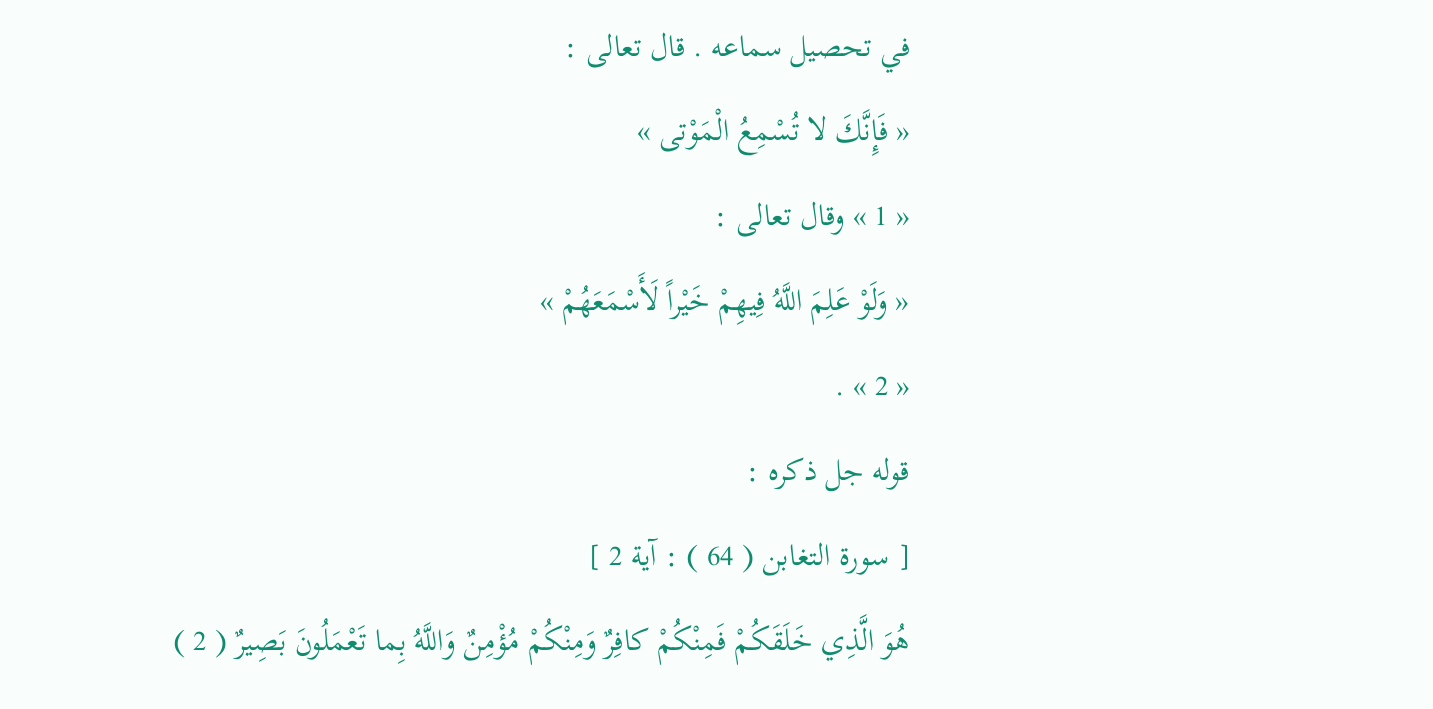في تحصيل سماعه . قال تعالى :
« فَإِنَّكَ لا تُسْمِعُ الْمَوْتى »
« 1 » وقال تعالى :
« وَلَوْ عَلِمَ اللَّهُ فِيهِمْ خَيْراً لَأَسْمَعَهُمْ »
« 2 » .
قوله جل ذكره :
[ سورة التغابن ( 64 ) : آية 2 ]
هُوَ الَّذِي خَلَقَكُمْ فَمِنْكُمْ كافِرٌ وَمِنْكُمْ مُؤْمِنٌ وَاللَّهُ بِما تَعْمَلُونَ بَصِيرٌ ( 2 )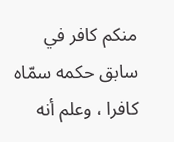منكم كافر في سابق حكمه سمّاه كافرا ، وعلم أنه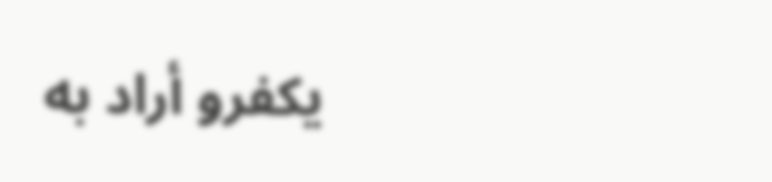يكفرو أراد به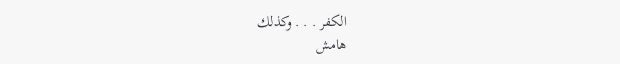الكفر . . . وكذلك
هامش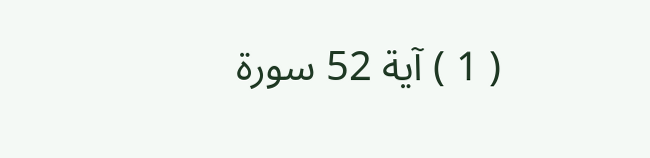( 1 ) آية 52 سورة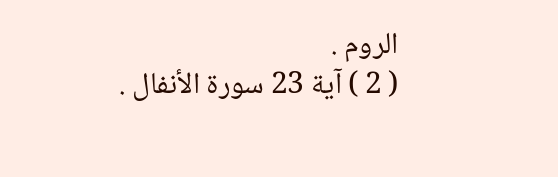الروم .
( 2 ) آية 23 سورة الأنفال .